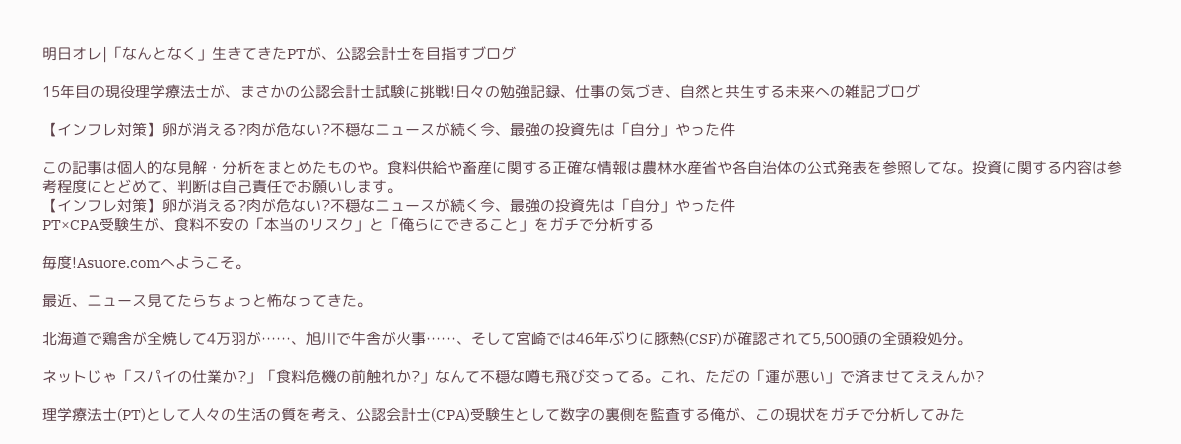明日オレ|「なんとなく」生きてきたPTが、公認会計士を目指すブログ

15年目の現役理学療法士が、まさかの公認会計士試験に挑戦!日々の勉強記録、仕事の気づき、自然と共生する未来への雑記ブログ

【インフレ対策】卵が消える?肉が危ない?不穏なニュースが続く今、最強の投資先は「自分」やった件

この記事は個人的な見解・分析をまとめたものや。食料供給や畜産に関する正確な情報は農林水産省や各自治体の公式発表を参照してな。投資に関する内容は参考程度にとどめて、判断は自己責任でお願いします。
【インフレ対策】卵が消える?肉が危ない?不穏なニュースが続く今、最強の投資先は「自分」やった件
PT×CPA受験生が、食料不安の「本当のリスク」と「俺らにできること」をガチで分析する

毎度!Asuore.comへようこそ。

最近、ニュース見てたらちょっと怖なってきた。

北海道で鶏舎が全焼して4万羽が……、旭川で牛舎が火事……、そして宮崎では46年ぶりに豚熱(CSF)が確認されて5,500頭の全頭殺処分。

ネットじゃ「スパイの仕業か?」「食料危機の前触れか?」なんて不穏な噂も飛び交ってる。これ、ただの「運が悪い」で済ませてええんか?

理学療法士(PT)として人々の生活の質を考え、公認会計士(CPA)受験生として数字の裏側を監査する俺が、この現状をガチで分析してみた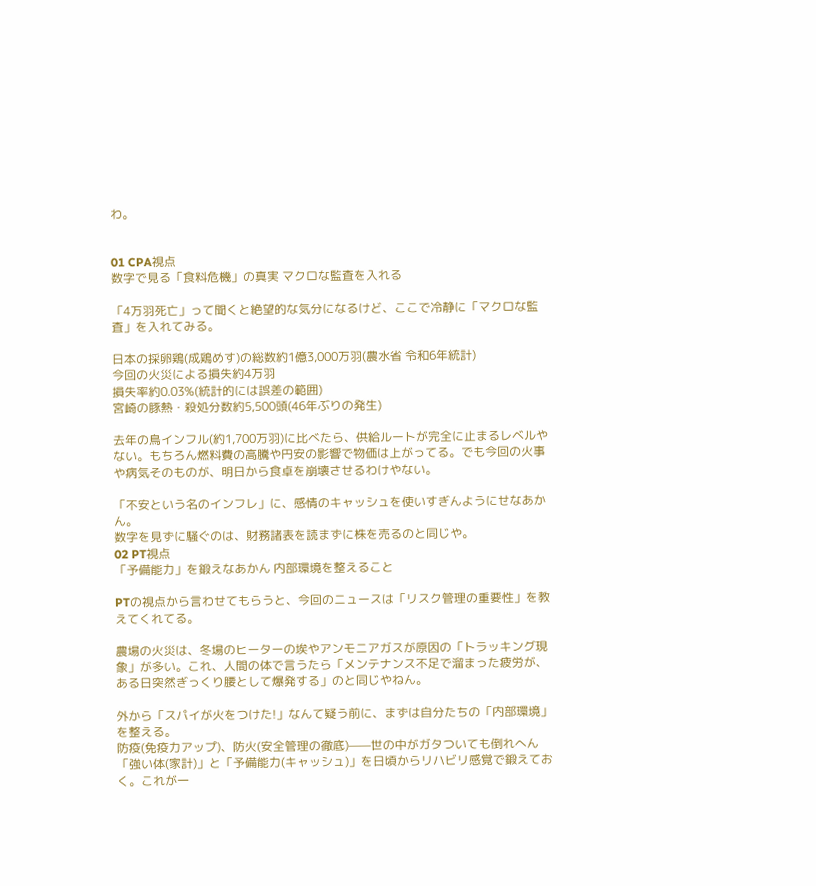わ。


01 CPA視点
数字で見る「食料危機」の真実 マクロな監査を入れる

「4万羽死亡」って聞くと絶望的な気分になるけど、ここで冷静に「マクロな監査」を入れてみる。

日本の採卵鶏(成鶏めす)の総数約1億3,000万羽(農水省 令和6年統計)
今回の火災による損失約4万羽
損失率約0.03%(統計的には誤差の範囲)
宮崎の豚熱・殺処分数約5,500頭(46年ぶりの発生)

去年の鳥インフル(約1,700万羽)に比べたら、供給ルートが完全に止まるレベルやない。もちろん燃料費の高騰や円安の影響で物価は上がってる。でも今回の火事や病気そのものが、明日から食卓を崩壊させるわけやない。

「不安という名のインフレ」に、感情のキャッシュを使いすぎんようにせなあかん。
数字を見ずに騒ぐのは、財務諸表を読まずに株を売るのと同じや。
02 PT視点
「予備能力」を鍛えなあかん 内部環境を整えること

PTの視点から言わせてもらうと、今回のニュースは「リスク管理の重要性」を教えてくれてる。

農場の火災は、冬場のヒーターの埃やアンモニアガスが原因の「トラッキング現象」が多い。これ、人間の体で言うたら「メンテナンス不足で溜まった疲労が、ある日突然ぎっくり腰として爆発する」のと同じやねん。

外から「スパイが火をつけた!」なんて疑う前に、まずは自分たちの「内部環境」を整える。
防疫(免疫力アップ)、防火(安全管理の徹底)——世の中がガタついても倒れへん「強い体(家計)」と「予備能力(キャッシュ)」を日頃からリハビリ感覚で鍛えておく。これが一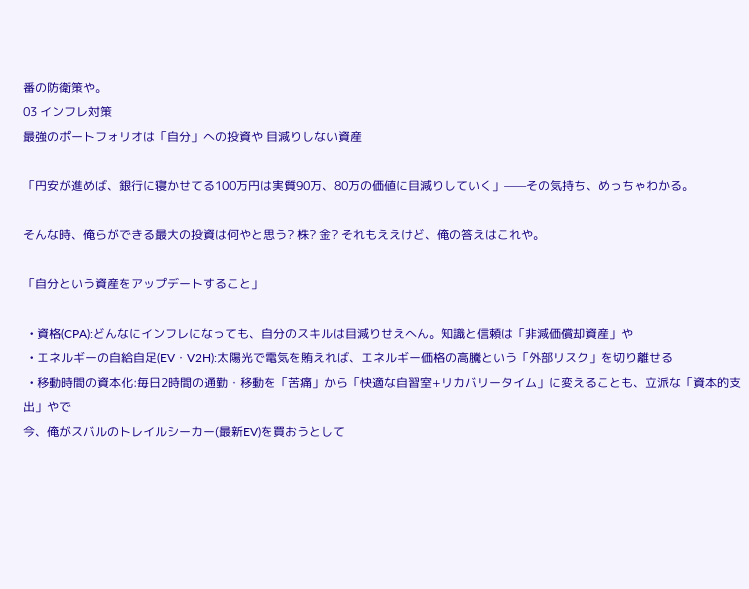番の防衛策や。
03 インフレ対策
最強のポートフォリオは「自分」への投資や 目減りしない資産

「円安が進めば、銀行に寝かせてる100万円は実質90万、80万の価値に目減りしていく」——その気持ち、めっちゃわかる。

そんな時、俺らができる最大の投資は何やと思う? 株? 金? それもええけど、俺の答えはこれや。

「自分という資産をアップデートすること」

  • 資格(CPA):どんなにインフレになっても、自分のスキルは目減りせえへん。知識と信頼は「非減価償却資産」や
  • エネルギーの自給自足(EV・V2H):太陽光で電気を賄えれば、エネルギー価格の高騰という「外部リスク」を切り離せる
  • 移動時間の資本化:毎日2時間の通勤・移動を「苦痛」から「快適な自習室+リカバリータイム」に変えることも、立派な「資本的支出」やで
今、俺がスバルのトレイルシーカー(最新EV)を買おうとして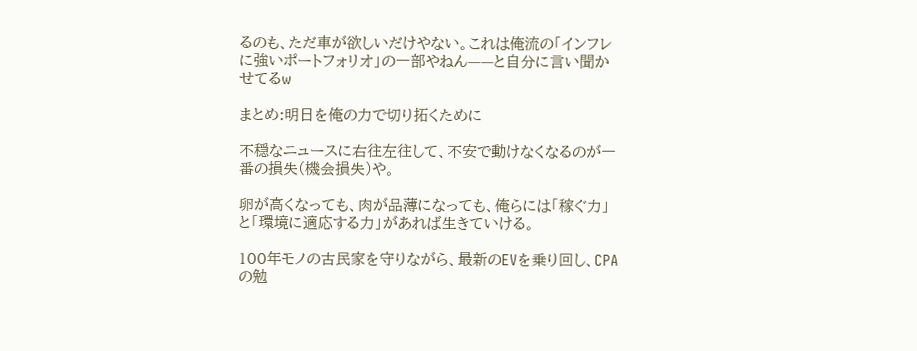るのも、ただ車が欲しいだけやない。これは俺流の「インフレに強いポートフォリオ」の一部やねん——と自分に言い聞かせてるw

まとめ:明日を俺の力で切り拓くために

不穏なニュースに右往左往して、不安で動けなくなるのが一番の損失(機会損失)や。

卵が高くなっても、肉が品薄になっても、俺らには「稼ぐ力」と「環境に適応する力」があれば生きていける。

100年モノの古民家を守りながら、最新のEVを乗り回し、CPAの勉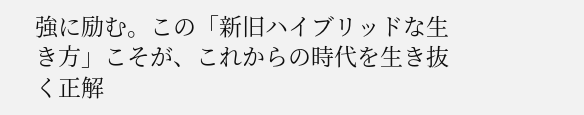強に励む。この「新旧ハイブリッドな生き方」こそが、これからの時代を生き抜く正解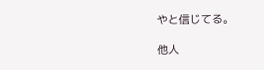やと信じてる。

他人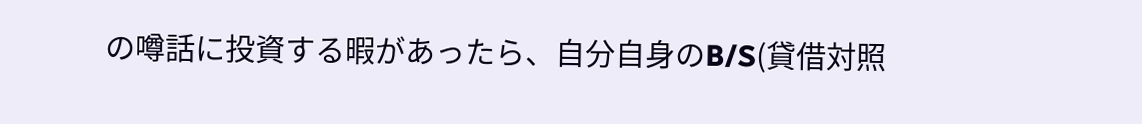の噂話に投資する暇があったら、自分自身のB/S(貸借対照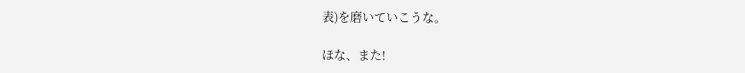表)を磨いていこうな。

ほな、また!